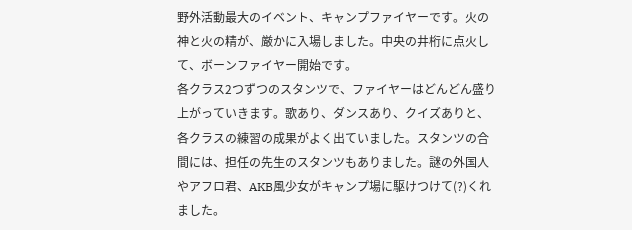野外活動最大のイベント、キャンプファイヤーです。火の神と火の精が、厳かに入場しました。中央の井桁に点火して、ボーンファイヤー開始です。
各クラス2つずつのスタンツで、ファイヤーはどんどん盛り上がっていきます。歌あり、ダンスあり、クイズありと、各クラスの練習の成果がよく出ていました。スタンツの合間には、担任の先生のスタンツもありました。謎の外国人やアフロ君、AKB風少女がキャンプ場に駆けつけて(?)くれました。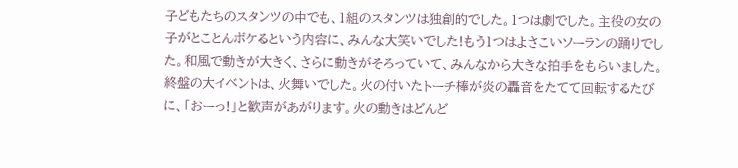子どもたちのスタンツの中でも、1組のスタンツは独創的でした。1つは劇でした。主役の女の子がとことんボケるという内容に、みんな大笑いでした!もう1つはよさこいソーランの踊りでした。和風で動きが大きく、さらに動きがそろっていて、みんなから大きな拍手をもらいました。
終盤の大イベントは、火舞いでした。火の付いたトーチ棒が炎の轟音をたてて回転するたびに、「おーっ!」と歓声があがります。火の動きはどんど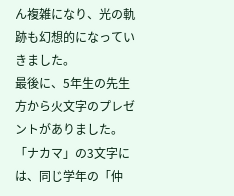ん複雑になり、光の軌跡も幻想的になっていきました。
最後に、5年生の先生方から火文字のプレゼントがありました。「ナカマ」の3文字には、同じ学年の「仲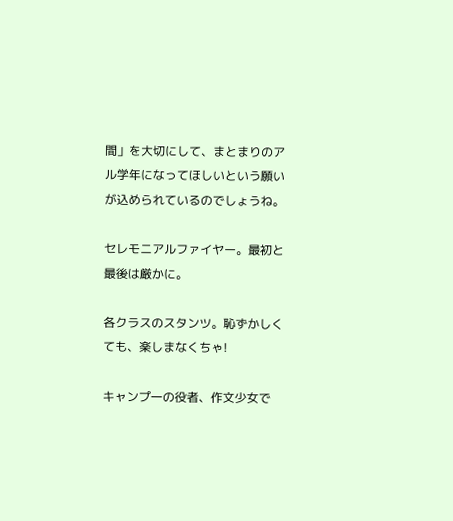間」を大切にして、まとまりのアル学年になってほしいという願いが込められているのでしょうね。

セレモニアルファイヤー。最初と最後は厳かに。

各クラスのスタンツ。恥ずかしくても、楽しまなくちゃ!

キャンプ一の役者、作文少女で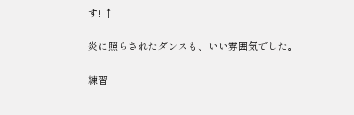す! ↑

炎に照らされたダンスも、いい雰囲気でした。

練習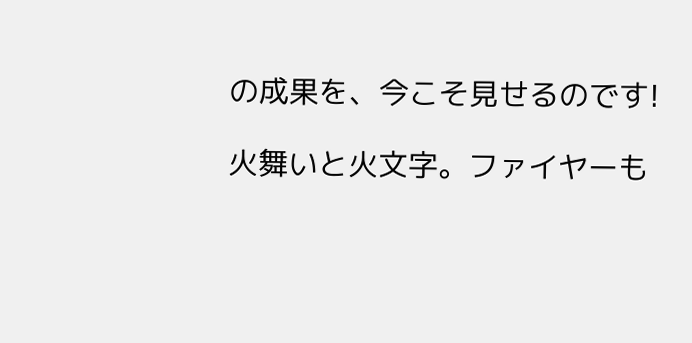の成果を、今こそ見せるのです!

火舞いと火文字。ファイヤーも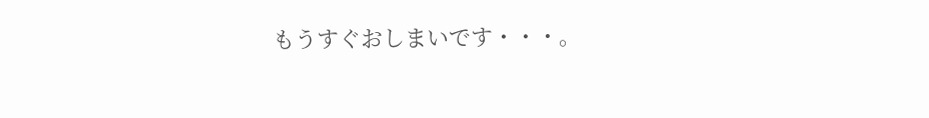もうすぐおしまいです・・・。